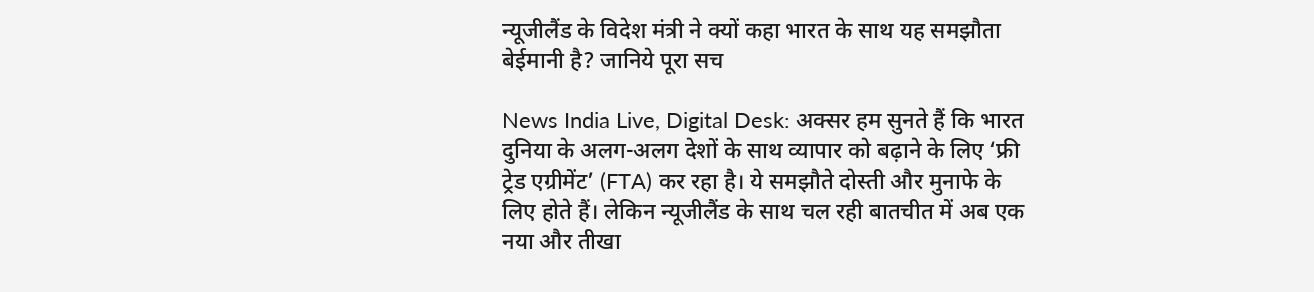न्यूजीलैंड के विदेश मंत्री ने क्यों कहा भारत के साथ यह समझौता बेईमानी है? जानिये पूरा सच

News India Live, Digital Desk: अक्सर हम सुनते हैं कि भारत दुनिया के अलग-अलग देशों के साथ व्यापार को बढ़ाने के लिए ‘फ्री ट्रेड एग्रीमेंट’ (FTA) कर रहा है। ये समझौते दोस्ती और मुनाफे के लिए होते हैं। लेकिन न्यूजीलैंड के साथ चल रही बातचीत में अब एक नया और तीखा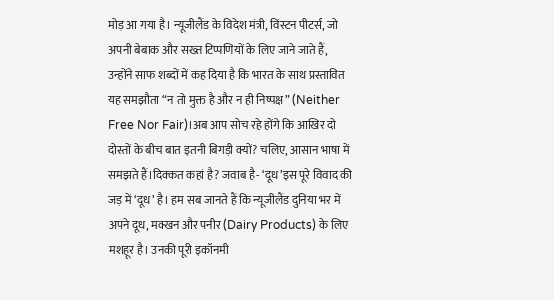मोड़ आ गया है। न्यूजीलैंड के विदेश मंत्री, विंस्टन पीटर्स, जो अपनी बेबाक और सख्त टिप्पणियों के लिए जाने जाते हैं, उन्होंने साफ शब्दों में कह दिया है कि भारत के साथ प्रस्तावित यह समझौता “न तो मुक्त है और न ही निष्पक्ष” (Neither Free Nor Fair)।अब आप सोच रहे होंगे कि आखिर दो दोस्तों के बीच बात इतनी बिगड़ी क्यों? चलिए, आसान भाषा में समझते हैं।दिक्कत कहां है? जवाब है- ‘दूध’इस पूरे विवाद की जड़ में ‘दूध’ है। हम सब जानते हैं कि न्यूजीलैंड दुनिया भर में अपने दूध, मक्खन और पनीर (Dairy Products) के लिए मशहूर है। उनकी पूरी इकॉनमी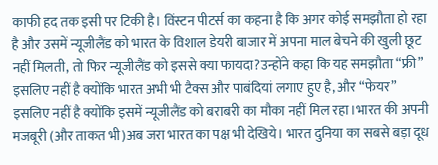काफी हद तक इसी पर टिकी है। विंस्टन पीटर्स का कहना है कि अगर कोई समझौता हो रहा है और उसमें न्यूजीलैंड को भारत के विशाल डेयरी बाजार में अपना माल बेचने की खुली छूट नहीं मिलती, तो फिर न्यूजीलैंड को इससे क्या फायदा?उन्होंने कहा कि यह समझौता “फ्री” इसलिए नहीं है क्योंकि भारत अभी भी टैक्स और पाबंदियां लगाए हुए है, और “फेयर” इसलिए नहीं है क्योंकि इसमें न्यूजीलैंड को बराबरी का मौका नहीं मिल रहा।भारत की अपनी मजबूरी (और ताकत भी)अब जरा भारत का पक्ष भी देखिये। भारत दुनिया का सबसे बड़ा दूध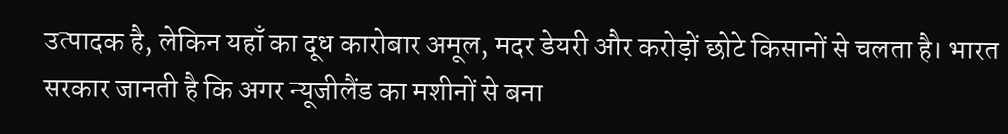उत्पादक है, लेकिन यहाँ का दूध कारोबार अमूल, मदर डेयरी और करोड़ों छोटे किसानों से चलता है। भारत सरकार जानती है कि अगर न्यूजीलैंड का मशीनों से बना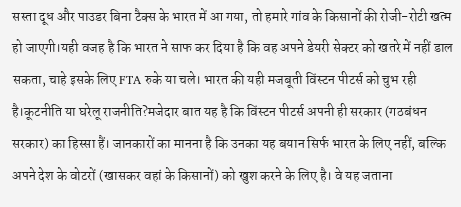सस्ता दूध और पाउडर बिना टैक्स के भारत में आ गया, तो हमारे गांव के किसानों की रोजी-रोटी खत्म हो जाएगी।यही वजह है कि भारत ने साफ कर दिया है कि वह अपने डेयरी सेक्टर को खतरे में नहीं डाल सकता, चाहे इसके लिए FTA रुके या चले। भारत की यही मजबूती विंस्टन पीटर्स को चुभ रही है।कूटनीति या घरेलू राजनीति?मजेदार बात यह है कि विंस्टन पीटर्स अपनी ही सरकार (गठबंधन सरकार) का हिस्सा हैं। जानकारों का मानना है कि उनका यह बयान सिर्फ भारत के लिए नहीं, बल्कि अपने देश के वोटरों (खासकर वहां के किसानों) को खुश करने के लिए है। वे यह जताना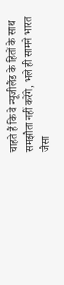चाहते हैं कि वे न्यूजीलैंड के हितों के साथ समझौता नहीं करेंगे, भले ही सामने भारत जैसा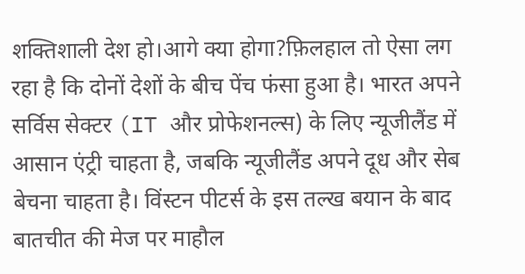शक्तिशाली देश हो।आगे क्या होगा?फ़िलहाल तो ऐसा लग रहा है कि दोनों देशों के बीच पेंच फंसा हुआ है। भारत अपने सर्विस सेक्टर (IT और प्रोफेशनल्स) के लिए न्यूजीलैंड में आसान एंट्री चाहता है, जबकि न्यूजीलैंड अपने दूध और सेब बेचना चाहता है। विंस्टन पीटर्स के इस तल्ख बयान के बाद बातचीत की मेज पर माहौल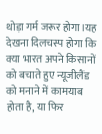थोड़ा गर्म जरूर होगा।यह देखना दिलचस्प होगा कि क्या भारत अपने किसानों को बचाते हुए न्यूजीलैंड को मनाने में कामयाब होता है, या फिर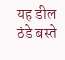यह डील ठंडे बस्ते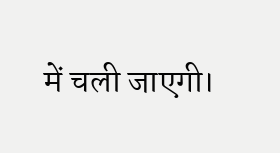में चली जाएगी।